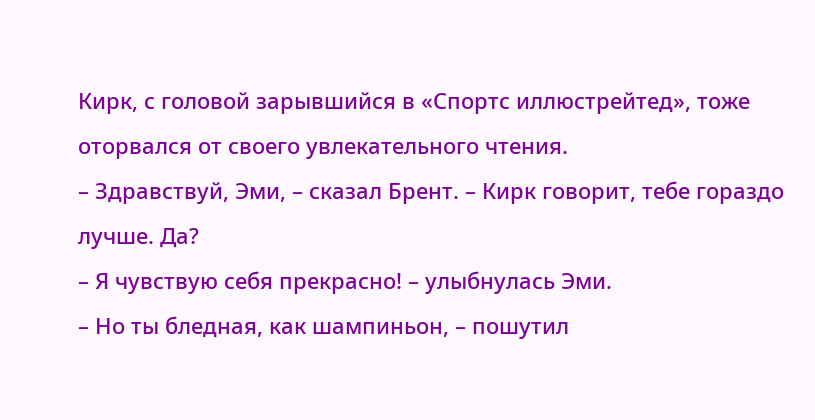Кирк, с головой зарывшийся в «Спортс иллюстрейтед», тоже оторвался от своего увлекательного чтения.
– Здравствуй, Эми, – сказал Брент. – Кирк говорит, тебе гораздо лучше. Да?
– Я чувствую себя прекрасно! – улыбнулась Эми.
– Но ты бледная, как шампиньон, – пошутил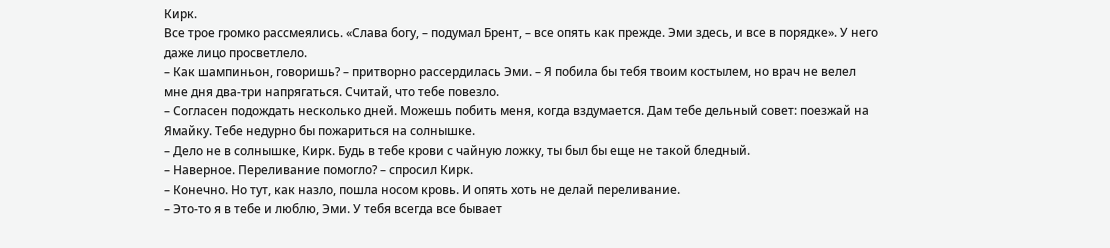Кирк.
Все трое громко рассмеялись. «Слава богу, – подумал Брент, – все опять как прежде. Эми здесь, и все в порядке». У него даже лицо просветлело.
– Как шампиньон, говоришь? – притворно рассердилась Эми. – Я побила бы тебя твоим костылем, но врач не велел мне дня два-три напрягаться. Считай, что тебе повезло.
– Согласен подождать несколько дней. Можешь побить меня, когда вздумается. Дам тебе дельный совет: поезжай на Ямайку. Тебе недурно бы пожариться на солнышке.
– Дело не в солнышке, Кирк. Будь в тебе крови с чайную ложку, ты был бы еще не такой бледный.
– Наверное. Переливание помогло? – спросил Кирк.
– Конечно. Но тут, как назло, пошла носом кровь. И опять хоть не делай переливание.
– Это-то я в тебе и люблю, Эми. У тебя всегда все бывает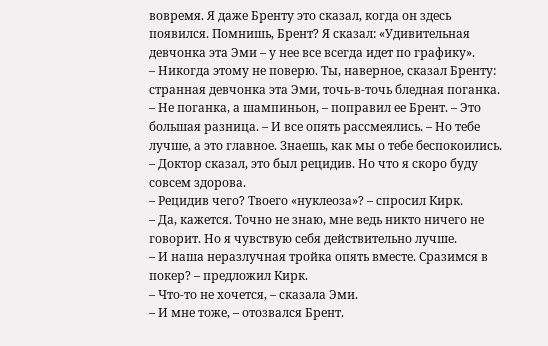вовремя. Я даже Бренту это сказал, когда он здесь появился. Помнишь, Брент? Я сказал: «Удивительная девчонка эта Эми – у нее все всегда идет по графику».
– Никогда этому не поверю. Ты, наверное, сказал Бренту: странная девчонка эта Эми, точь-в-точь бледная поганка.
– Не поганка, а шампиньон, – поправил ее Брент. – Это большая разница. – И все опять рассмеялись. – Но тебе лучше, а это главное. Знаешь, как мы о тебе беспокоились.
– Доктор сказал, это был рецидив. Но что я скоро буду совсем здорова.
– Рецидив чего? Твоего «нуклеоза»? – спросил Кирк.
– Да, кажется. Точно не знаю, мне ведь никто ничего не говорит. Но я чувствую себя действительно лучше.
– И наша неразлучная тройка опять вместе. Сразимся в покер? – предложил Кирк.
– Что-то не хочется, – сказала Эми.
– И мне тоже, – отозвался Брент.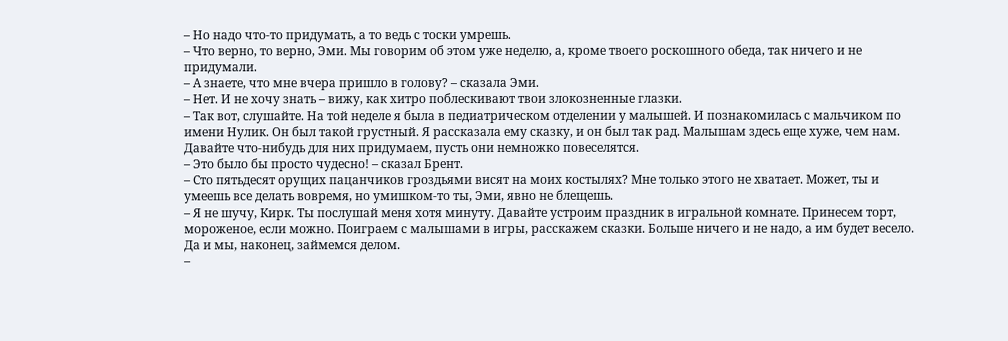– Но надо что-то придумать, а то ведь с тоски умрешь.
– Что верно, то верно, Эми. Мы говорим об этом уже неделю, а, кроме твоего роскошного обеда, так ничего и не придумали.
– А знаете, что мне вчера пришло в голову? – сказала Эми.
– Нет. И не хочу знать – вижу, как хитро поблескивают твои злокозненные глазки.
– Так вот, слушайте. На той неделе я была в педиатрическом отделении у малышей. И познакомилась с мальчиком по имени Нулик. Он был такой грустный. Я рассказала ему сказку, и он был так рад. Малышам здесь еще хуже, чем нам. Давайте что-нибудь для них придумаем, пусть они немножко повеселятся.
– Это было бы просто чудесно! – сказал Брент.
– Сто пятьдесят орущих пацанчиков гроздьями висят на моих костылях? Мне только этого не хватает. Может, ты и умеешь все делать вовремя, но умишком-то ты, Эми, явно не блещешь.
– Я не шучу, Кирк. Ты послушай меня хотя минуту. Давайте устроим праздник в игральной комнате. Принесем торт, мороженое, если можно. Поиграем с малышами в игры, расскажем сказки. Больше ничего и не надо, а им будет весело. Да и мы, наконец, займемся делом.
–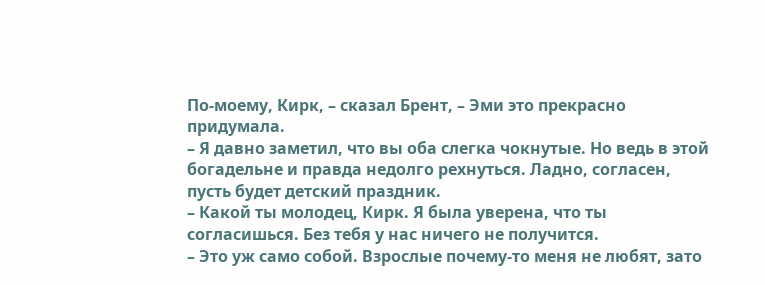По-моему, Кирк, – сказал Брент, – Эми это прекрасно придумала.
– Я давно заметил, что вы оба слегка чокнутые. Но ведь в этой богадельне и правда недолго рехнуться. Ладно, согласен, пусть будет детский праздник.
– Какой ты молодец, Кирк. Я была уверена, что ты согласишься. Без тебя у нас ничего не получится.
– Это уж само собой. Взрослые почему-то меня не любят, зато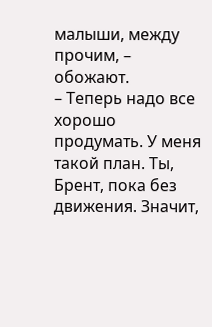малыши, между прочим, – обожают.
– Теперь надо все хорошо продумать. У меня такой план. Ты, Брент, пока без движения. Значит,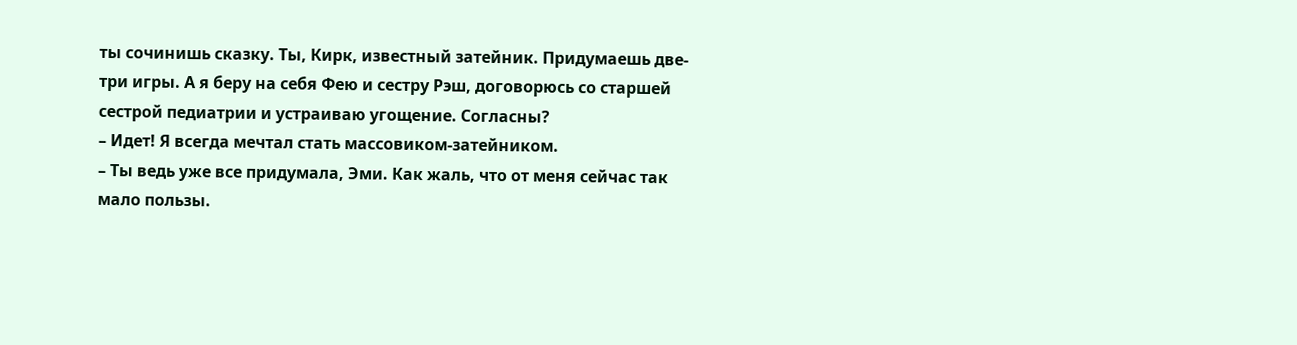ты сочинишь сказку. Ты, Кирк, известный затейник. Придумаешь две-три игры. А я беру на себя Фею и сестру Рэш, договорюсь со старшей сестрой педиатрии и устраиваю угощение. Согласны?
– Идет! Я всегда мечтал стать массовиком-затейником.
– Ты ведь уже все придумала, Эми. Как жаль, что от меня сейчас так мало пользы.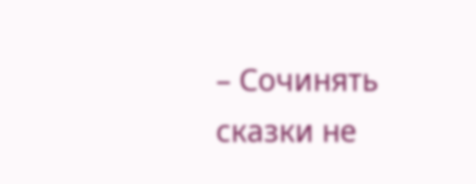– Сочинять сказки не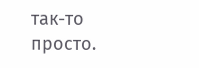так-то просто.